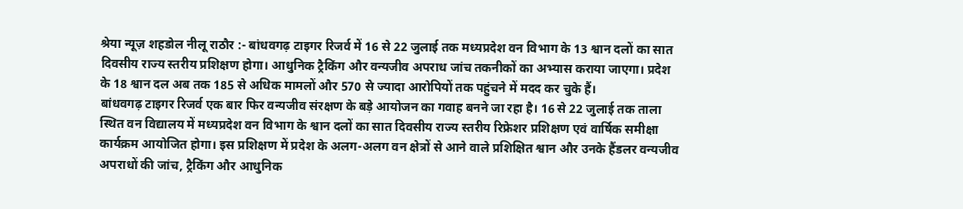श्रेया न्यूज़ शहडोल नीलू राठौर :- बांधवगढ़ टाइगर रिजर्व में 16 से 22 जुलाई तक मध्यप्रदेश वन विभाग के 13 श्वान दलों का सात दिवसीय राज्य स्तरीय प्रशिक्षण होगा। आधुनिक ट्रैकिंग और वन्यजीव अपराध जांच तकनीकों का अभ्यास कराया जाएगा। प्रदेश के 18 श्वान दल अब तक 185 से अधिक मामलों और 570 से ज्यादा आरोपियों तक पहुंचने में मदद कर चुके हैं।
बांधवगढ़ टाइगर रिजर्व एक बार फिर वन्यजीव संरक्षण के बड़े आयोजन का गवाह बनने जा रहा है। 16 से 22 जुलाई तक ताला स्थित वन विद्यालय में मध्यप्रदेश वन विभाग के श्वान दलों का सात दिवसीय राज्य स्तरीय रिफ्रेशर प्रशिक्षण एवं वार्षिक समीक्षा कार्यक्रम आयोजित होगा। इस प्रशिक्षण में प्रदेश के अलग-अलग वन क्षेत्रों से आने वाले प्रशिक्षित श्वान और उनके हैंडलर वन्यजीव अपराधों की जांच, ट्रैकिंग और आधुनिक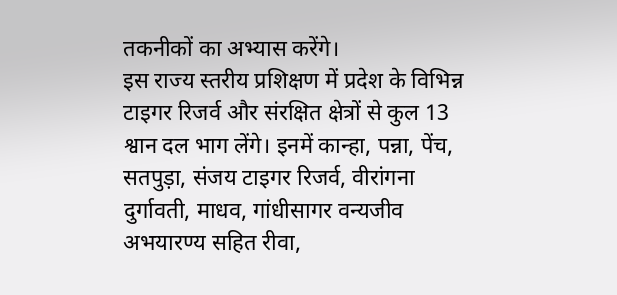तकनीकों का अभ्यास करेंगे।
इस राज्य स्तरीय प्रशिक्षण में प्रदेश के विभिन्न टाइगर रिजर्व और संरक्षित क्षेत्रों से कुल 13 श्वान दल भाग लेंगे। इनमें कान्हा, पन्ना, पेंच, सतपुड़ा, संजय टाइगर रिजर्व, वीरांगना दुर्गावती, माधव, गांधीसागर वन्यजीव अभयारण्य सहित रीवा,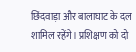छिंदवाड़ा और बालाघाट के दल शामिल रहेंगे। प्रशिक्षण को दो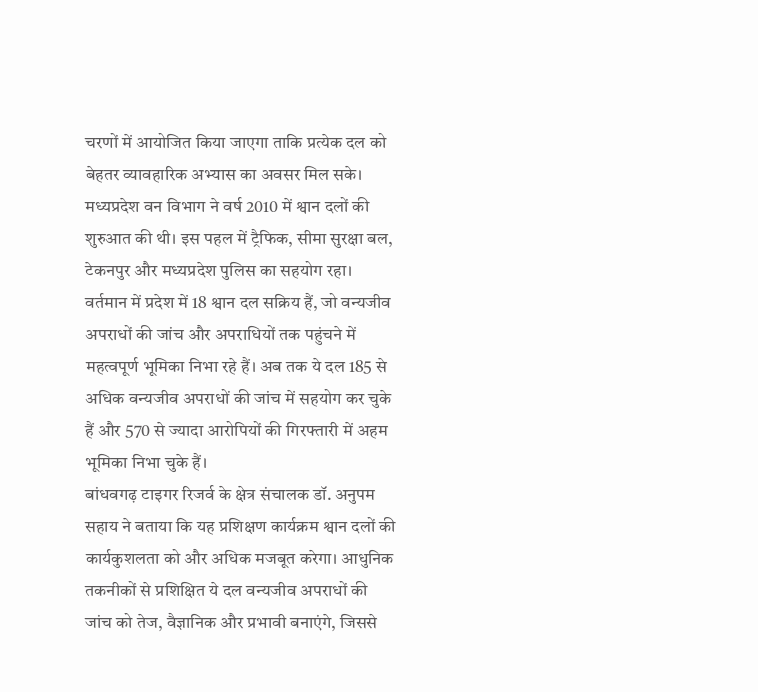चरणों में आयोजित किया जाएगा ताकि प्रत्येक दल को बेहतर व्यावहारिक अभ्यास का अवसर मिल सके।
मध्यप्रदेश वन विभाग ने वर्ष 2010 में श्वान दलों की शुरुआत की थी। इस पहल में ट्रैफिक, सीमा सुरक्षा बल, टेकनपुर और मध्यप्रदेश पुलिस का सहयोग रहा। वर्तमान में प्रदेश में 18 श्वान दल सक्रिय हैं, जो वन्यजीव अपराधों की जांच और अपराधियों तक पहुंचने में महत्वपूर्ण भूमिका निभा रहे हैं। अब तक ये दल 185 से अधिक वन्यजीव अपराधों की जांच में सहयोग कर चुके हैं और 570 से ज्यादा आरोपियों की गिरफ्तारी में अहम भूमिका निभा चुके हैं।
बांधवगढ़ टाइगर रिजर्व के क्षेत्र संचालक डॉ. अनुपम सहाय ने बताया कि यह प्रशिक्षण कार्यक्रम श्वान दलों की कार्यकुशलता को और अधिक मजबूत करेगा। आधुनिक तकनीकों से प्रशिक्षित ये दल वन्यजीव अपराधों की जांच को तेज, वैज्ञानिक और प्रभावी बनाएंगे, जिससे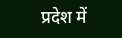प्रदेश में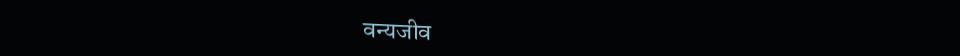वन्यजीव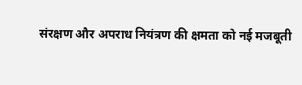संरक्षण और अपराध नियंत्रण की क्षमता को नई मजबूती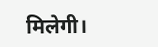मिलेगी।